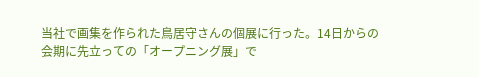当社で画集を作られた鳥居守さんの個展に行った。14日からの会期に先立っての「オープニング展」で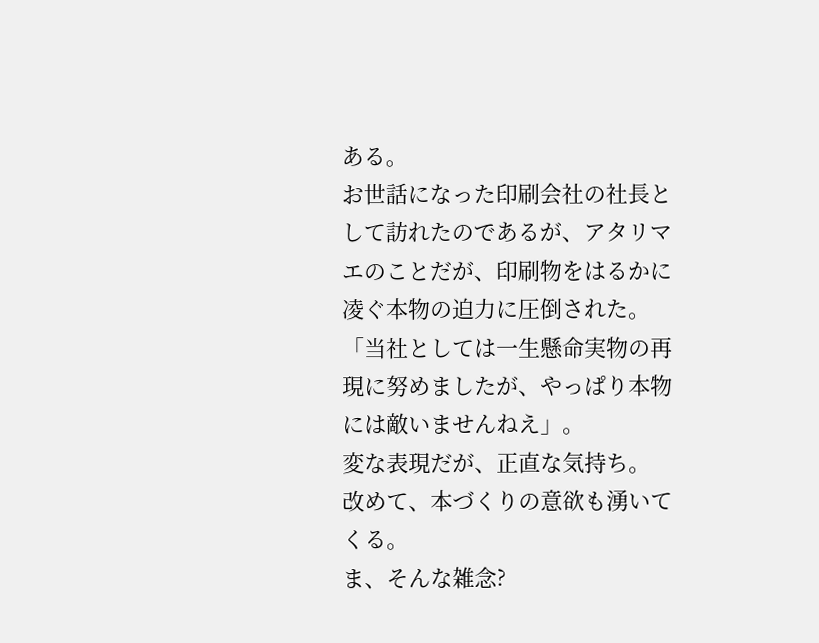ある。
お世話になった印刷会社の社長として訪れたのであるが、アタリマエのことだが、印刷物をはるかに凌ぐ本物の迫力に圧倒された。
「当社としては一生懸命実物の再現に努めましたが、やっぱり本物には敵いませんねえ」。
変な表現だが、正直な気持ち。
改めて、本づくりの意欲も湧いてくる。
ま、そんな雑念?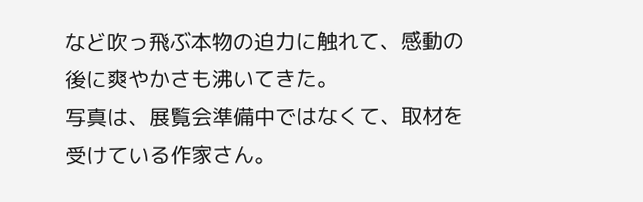など吹っ飛ぶ本物の迫力に触れて、感動の後に爽やかさも沸いてきた。
写真は、展覧会準備中ではなくて、取材を受けている作家さん。